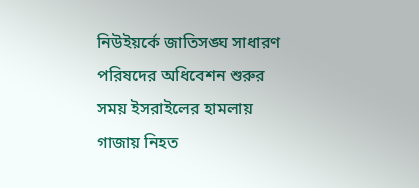নিউইয়র্কে জাতিসঙ্ঘ সাধারণ পরিষদের অধিবেশন শুরুর সময় ইসরাইলের হামলায় গাজায় নিহত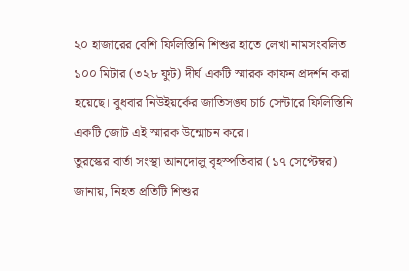২০ হাজারের বেশি ফিলিস্তিনি শিশুর হাতে লেখা নামসংবলিত ১০০ মিটার (৩২৮ ফুট) দীর্ঘ একটি স্মারক কাফন প্রদর্শন করা হয়েছে। বুধবার নিউইয়র্কের জাতিসঙ্ঘ চার্চ সেন্টারে ফিলিস্তিনি একটি জোট এই স্মারক উন্মোচন করে।
তুরস্কের বার্তা সংস্থা আনদোলু বৃহস্পতিবার (১৭ সেপ্টেম্বর) জানায়, নিহত প্রতিটি শিশুর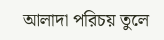আলাদা পরিচয় তুলে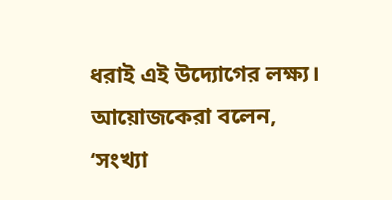ধরাই এই উদ্যোগের লক্ষ্য। আয়োজকেরা বলেন, ‘সংখ্যা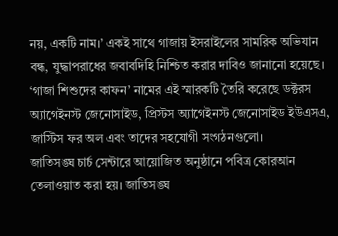নয়, একটি নাম।’ একই সাথে গাজায় ইসরাইলের সামরিক অভিযান বন্ধ, যুদ্ধাপরাধের জবাবদিহি নিশ্চিত করার দাবিও জানানো হয়েছে।
‘গাজা শিশুদের কাফন’ নামের এই স্মারকটি তৈরি করেছে ডক্টরস অ্যাগেইনস্ট জেনোসাইড, প্রিস্টস অ্যাগেইনস্ট জেনোসাইড ইউএসএ, জাস্টিস ফর অল এবং তাদের সহযোগী সংগঠনগুলো।
জাতিসঙ্ঘ চার্চ সেন্টারে আয়োজিত অনুষ্ঠানে পবিত্র কোরআন তেলাওয়াত করা হয়। জাতিসঙ্ঘ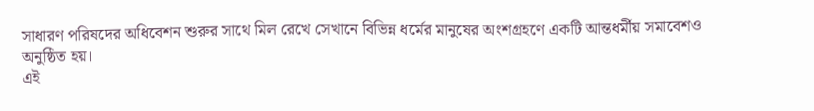সাধারণ পরিষদের অধিবেশন শুরুর সাথে মিল রেখে সেখানে বিভিন্ন ধর্মের মানুষের অংশগ্রহণে একটি আন্তধর্মীয় সমাবেশও অনুষ্ঠিত হয়।
এই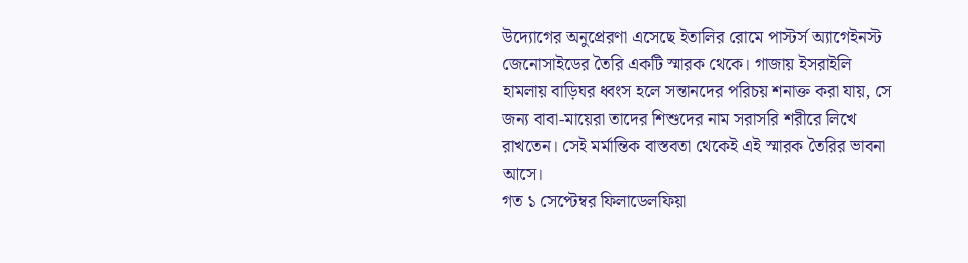উদ্যোগের অনুপ্রেরণা এসেছে ইতালির রোমে পাস্টর্স অ্যাগেইনস্ট জেনোসাইডের তৈরি একটি স্মারক থেকে। গাজায় ইসরাইলি হামলায় বাড়িঘর ধ্বংস হলে সন্তানদের পরিচয় শনাক্ত করা যায়, সে জন্য বাবা-মায়েরা তাদের শিশুদের নাম সরাসরি শরীরে লিখে রাখতেন। সেই মর্মান্তিক বাস্তবতা থেকেই এই স্মারক তৈরির ভাবনা আসে।
গত ১ সেপ্টেম্বর ফিলাডেলফিয়া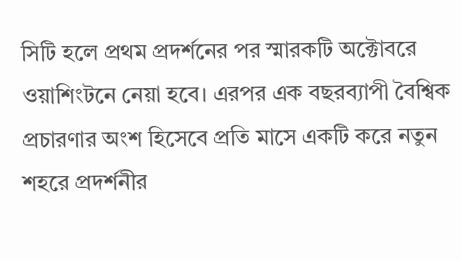সিটি হলে প্রথম প্রদর্শনের পর স্মারকটি অক্টোবরে ওয়াশিংটনে নেয়া হবে। এরপর এক বছরব্যাপী বৈশ্বিক প্রচারণার অংশ হিসেবে প্রতি মাসে একটি করে নতুন শহরে প্রদর্শনীর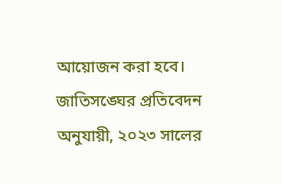আয়োজন করা হবে।
জাতিসঙ্ঘের প্রতিবেদন অনুযায়ী, ২০২৩ সালের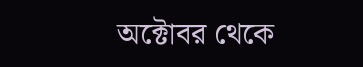অক্টোবর থেকে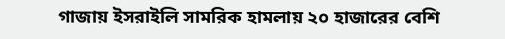গাজায় ইসরাইলি সামরিক হামলায় ২০ হাজারের বেশি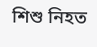শিশু নিহত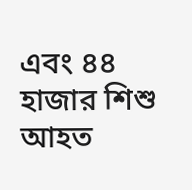এবং ৪৪ হাজার শিশু আহত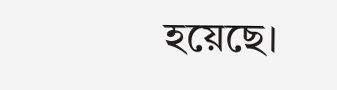হয়েছে।